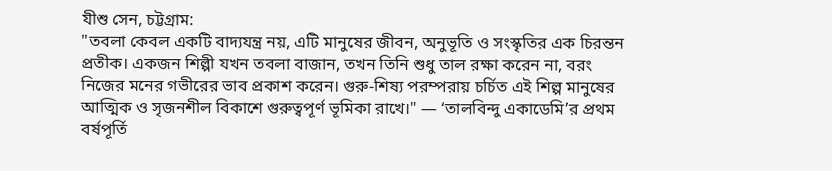যীশু সেন, চট্টগ্রাম:
"তবলা কেবল একটি বাদ্যযন্ত্র নয়, এটি মানুষের জীবন, অনুভূতি ও সংস্কৃতির এক চিরন্তন প্রতীক। একজন শিল্পী যখন তবলা বাজান, তখন তিনি শুধু তাল রক্ষা করেন না, বরং নিজের মনের গভীরের ভাব প্রকাশ করেন। গুরু-শিষ্য পরম্পরায় চর্চিত এই শিল্প মানুষের আত্মিক ও সৃজনশীল বিকাশে গুরুত্বপূর্ণ ভূমিকা রাখে।" — ‘তালবিন্দু একাডেমি’র প্রথম বর্ষপূর্তি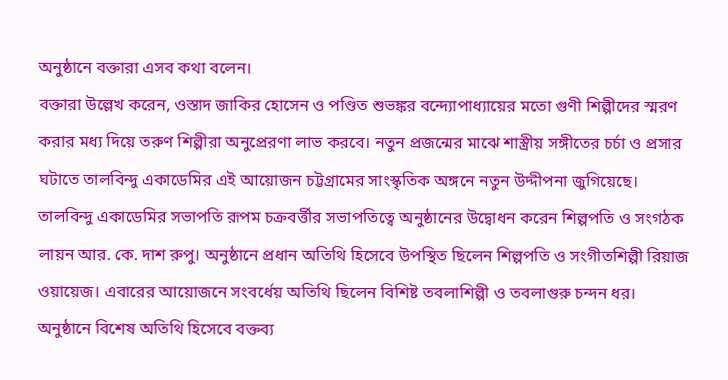অনুষ্ঠানে বক্তারা এসব কথা বলেন।
বক্তারা উল্লেখ করেন, ওস্তাদ জাকির হোসেন ও পণ্ডিত শুভঙ্কর বন্দ্যোপাধ্যায়ের মতো গুণী শিল্পীদের স্মরণ করার মধ্য দিয়ে তরুণ শিল্পীরা অনুপ্রেরণা লাভ করবে। নতুন প্রজন্মের মাঝে শাস্ত্রীয় সঙ্গীতের চর্চা ও প্রসার ঘটাতে তালবিন্দু একাডেমির এই আয়োজন চট্টগ্রামের সাংস্কৃতিক অঙ্গনে নতুন উদ্দীপনা জুগিয়েছে।
তালবিন্দু একাডেমির সভাপতি রূপম চক্রবর্ত্তীর সভাপতিত্বে অনুষ্ঠানের উদ্বোধন করেন শিল্পপতি ও সংগঠক লায়ন আর. কে. দাশ রুপু। অনুষ্ঠানে প্রধান অতিথি হিসেবে উপস্থিত ছিলেন শিল্পপতি ও সংগীতশিল্পী রিয়াজ ওয়ায়েজ। এবারের আয়োজনে সংবর্ধেয় অতিথি ছিলেন বিশিষ্ট তবলাশিল্পী ও তবলাগুরু চন্দন ধর।
অনুষ্ঠানে বিশেষ অতিথি হিসেবে বক্তব্য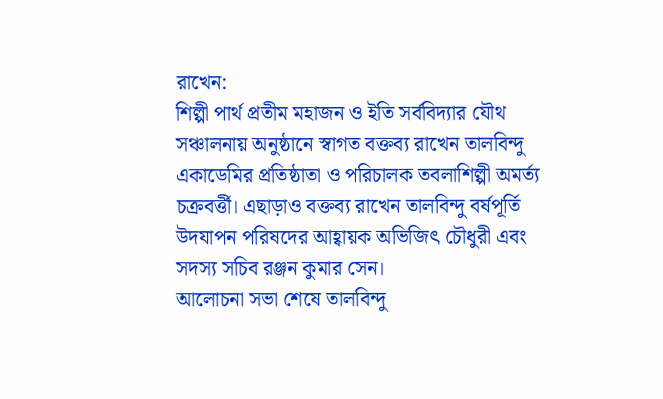রাখেন:
শিল্পী পার্থ প্রতীম মহাজন ও ইতি সর্ববিদ্যার যৌথ সঞ্চালনায় অনুষ্ঠানে স্বাগত বক্তব্য রাখেন তালবিন্দু একাডেমির প্রতিষ্ঠাতা ও পরিচালক তবলাশিল্পী অমর্ত্য চক্রবর্ত্তী। এছাড়াও বক্তব্য রাখেন তালবিন্দু বর্ষপূর্তি উদযাপন পরিষদের আহ্বায়ক অভিজিৎ চৌধুরী এবং সদস্য সচিব রঞ্জন কুমার সেন।
আলোচনা সভা শেষে তালবিন্দু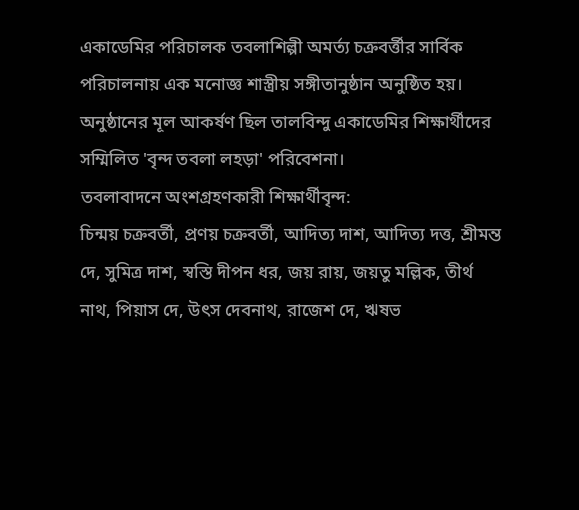একাডেমির পরিচালক তবলাশিল্পী অমর্ত্য চক্রবর্ত্তীর সার্বিক পরিচালনায় এক মনোজ্ঞ শাস্ত্রীয় সঙ্গীতানুষ্ঠান অনুষ্ঠিত হয়। অনুষ্ঠানের মূল আকর্ষণ ছিল তালবিন্দু একাডেমির শিক্ষার্থীদের সম্মিলিত 'বৃন্দ তবলা লহড়া' পরিবেশনা।
তবলাবাদনে অংশগ্রহণকারী শিক্ষার্থীবৃন্দ:
চিন্ময় চক্রবর্তী, প্রণয় চক্রবর্তী, আদিত্য দাশ, আদিত্য দত্ত, শ্রীমন্ত দে, সুমিত্র দাশ, স্বস্তি দীপন ধর, জয় রায়, জয়তু মল্লিক, তীর্থ নাথ, পিয়াস দে, উৎস দেবনাথ, রাজেশ দে, ঋষভ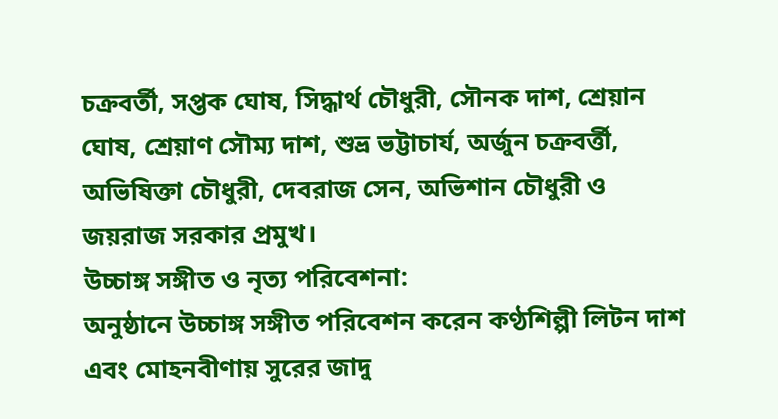চক্রবর্তী, সপ্তক ঘোষ, সিদ্ধার্থ চৌধুরী, সৌনক দাশ, শ্রেয়ান ঘোষ, শ্রেয়াণ সৌম্য দাশ, শুভ্র ভট্টাচার্য, অর্জুন চক্রবর্ত্তী, অভিষিক্তা চৌধুরী, দেবরাজ সেন, অভিশান চৌধুরী ও জয়রাজ সরকার প্রমুখ।
উচ্চাঙ্গ সঙ্গীত ও নৃত্য পরিবেশনা:
অনুষ্ঠানে উচ্চাঙ্গ সঙ্গীত পরিবেশন করেন কণ্ঠশিল্পী লিটন দাশ এবং মোহনবীণায় সুরের জাদু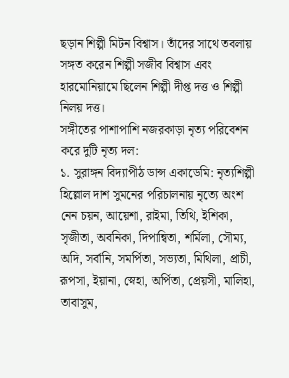ছড়ান শিল্পী মিটন বিশ্বাস। তাঁদের সাথে তবলায় সঙ্গত করেন শিল্পী সজীব বিশ্বাস এবং হারমোনিয়ামে ছিলেন শিল্পী দীপ্ত দত্ত ও শিল্পী নিলয় দত্ত।
সঙ্গীতের পাশাপাশি নজরকাড়া নৃত্য পরিবেশন করে দুটি নৃত্য দল:
১. সুরাঙ্গন বিদ্যাপীঠ ডান্স একাডেমি: নৃত্যশিল্পী হিল্লোল দাশ সুমনের পরিচালনায় নৃত্যে অংশ নেন চয়ন, আয়েশা, রাইমা, তিথি, ইশিকা, সৃজীতা, অবনিকা, দিপান্বিতা, শর্মিলা, সৌম্য, অদি, সর্বানি, সমর্পিতা, সভ্যতা, মিথিলা, প্রাচী, রূপসা, ইয়ানা, স্নেহা, অর্পিতা, প্রেয়সী, মালিহা, তাবাসুম,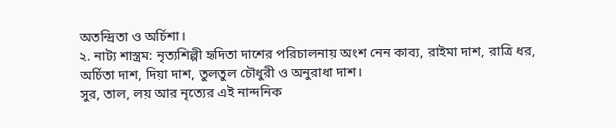অতন্দ্রিতা ও অর্চিশা।
২. নাট্য শাস্ত্রম: নৃত্যশিল্পী হৃদিতা দাশের পরিচালনায় অংশ নেন কাব্য, রাইমা দাশ, রাত্রি ধর, অর্চিতা দাশ, দিয়া দাশ, তুলতুল চৌধুরী ও অনুরাধা দাশ।
সুর, তাল, লয় আর নৃত্যের এই নান্দনিক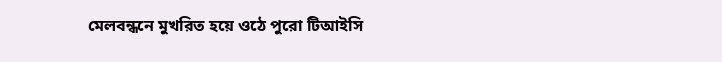মেলবন্ধনে মুখরিত হয়ে ওঠে পুরো টিআইসি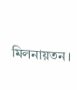মিলনায়তন।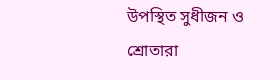উপস্থিত সুধীজন ও শ্রোতারা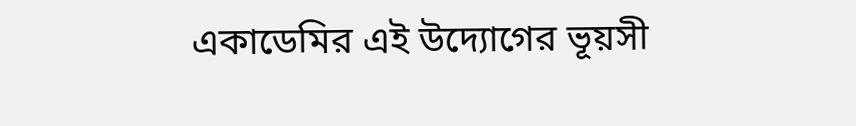একাডেমির এই উদ্যোগের ভূয়সী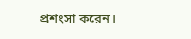প্রশংসা করেন।